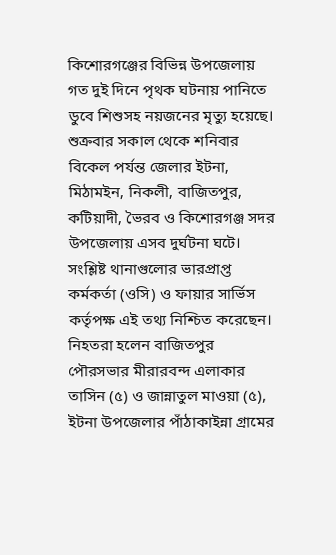কিশোরগঞ্জের বিভিন্ন উপজেলায় গত দুই দিনে পৃথক ঘটনায় পানিতে ডুবে শিশুসহ নয়জনের মৃত্যু হয়েছে। শুক্রবার সকাল থেকে শনিবার বিকেল পর্যন্ত জেলার ইটনা, মিঠামইন, নিকলী, বাজিতপুর, কটিয়াদী, ভৈরব ও কিশোরগঞ্জ সদর উপজেলায় এসব দুর্ঘটনা ঘটে। সংশ্লিষ্ট থানাগুলোর ভারপ্রাপ্ত কর্মকর্তা (ওসি) ও ফায়ার সার্ভিস কর্তৃপক্ষ এই তথ্য নিশ্চিত করেছেন।
নিহতরা হলেন বাজিতপুর পৌরসভার মীরারবন্দ এলাকার তাসিন (৫) ও জান্নাতুল মাওয়া (৫), ইটনা উপজেলার পাঁঠাকাইন্না গ্রামের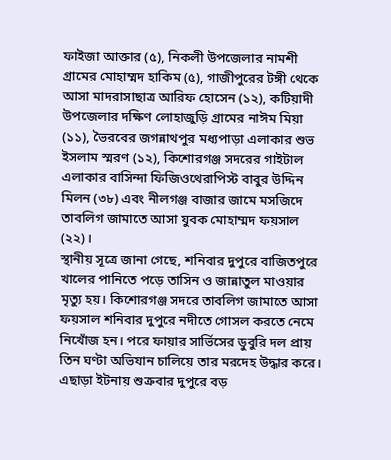ফাইজা আক্তার (৫), নিকলী উপজেলার নামশী গ্রামের মোহাম্মদ হাকিম (৫), গাজীপুরের টঙ্গী থেকে আসা মাদরাসাছাত্র আরিফ হোসেন (১২), কটিয়াদী উপজেলার দক্ষিণ লোহাজুড়ি গ্রামের নাঈম মিয়া (১১), ভৈরবের জগন্নাথপুর মধ্যপাড়া এলাকার শুভ ইসলাম স্মরণ (১২), কিশোরগঞ্জ সদরের গাইটাল এলাকার বাসিন্দা ফিজিওথেরাপিস্ট বাবুর উদ্দিন মিলন (৩৮) এবং নীলগঞ্জ বাজার জামে মসজিদে তাবলিগ জামাতে আসা যুবক মোহাম্মদ ফয়সাল (২২)।
স্থানীয় সূত্রে জানা গেছে, শনিবার দুপুরে বাজিতপুরে খালের পানিতে পড়ে তাসিন ও জান্নাতুল মাওয়ার মৃত্যু হয়। কিশোরগঞ্জ সদরে তাবলিগ জামাতে আসা ফয়সাল শনিবার দুপুরে নদীতে গোসল করতে নেমে নিখোঁজ হন। পরে ফায়ার সার্ভিসের ডুবুরি দল প্রায় তিন ঘণ্টা অভিযান চালিয়ে তার মরদেহ উদ্ধার করে। এছাড়া ইটনায় শুক্রবার দুপুরে বড়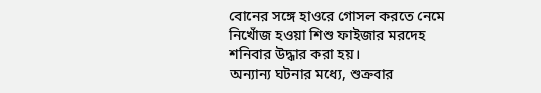বোনের সঙ্গে হাওরে গোসল করতে নেমে নিখোঁজ হওয়া শিশু ফাইজার মরদেহ শনিবার উদ্ধার করা হয়।
অন্যান্য ঘটনার মধ্যে, শুক্রবার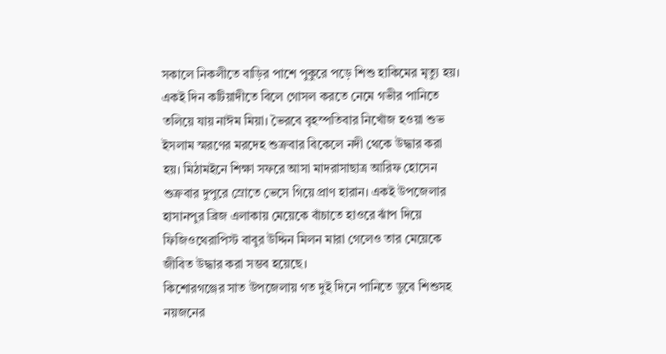সকালে নিকলীতে বাড়ির পাশে পুকুরে পড়ে শিশু হাকিমের মৃত্যু হয়। একই দিন কটিয়াদীতে বিলে গোসল করতে নেমে গভীর পানিতে তলিয়ে যায় নাঈম মিয়া। ভৈরবে বৃহস্পতিবার নিখোঁজ হওয়া শুভ ইসলাম স্মরণের মরদেহ শুক্রবার বিকেলে নদী থেকে উদ্ধার করা হয়। মিঠামইনে শিক্ষা সফরে আসা মাদরাসাছাত্র আরিফ হোসেন শুক্রবার দুপুরে স্রোতে ভেসে গিয়ে প্রাণ হারান। একই উপজেলার হাসানপুর ব্রিজ এলাকায় মেয়েকে বাঁচাতে হাওরে ঝাঁপ দিয়ে ফিজিওথেরাপিস্ট বাবুর উদ্দিন মিলন মারা গেলেও তার মেয়েকে জীবিত উদ্ধার করা সম্ভব হয়েছে।
কিশোরগঞ্জের সাত উপজেলায় গত দুই দিনে পানিতে ডুবে শিশুসহ নয়জনের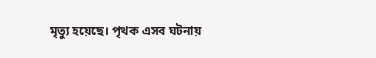মৃত্যু হয়েছে। পৃথক এসব ঘটনায়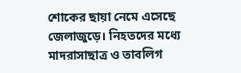শোকের ছায়া নেমে এসেছে জেলাজুড়ে। নিহতদের মধ্যে মাদরাসাছাত্র ও তাবলিগ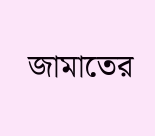জামাতের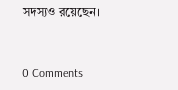সদস্যও রয়েছেন।


0 Comments